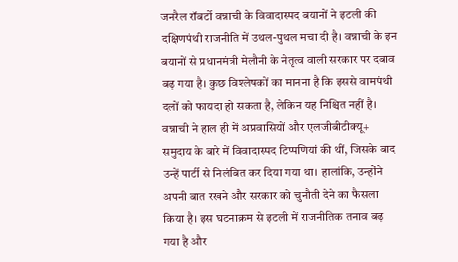जनरैल रॉबर्टो वन्नाची के विवादास्पद बयानों ने इटली की दक्षिणपंथी राजनीति में उथल-पुथल मचा दी है। वन्नाची के इन बयानों से प्रधानमंत्री मेलौनी के नेतृत्व वाली सरकार पर दबाव बढ़ गया है। कुछ विश्लेषकों का मानना है कि इससे वामपंथी दलों को फायदा हो सकता है, लेकिन यह निश्चित नहीं है। वन्नाची ने हाल ही में अप्रवासियों और एलजीबीटीक्यू+ समुदाय के बारे में विवादास्पद टिप्पणियां की थीं, जिसके बाद उन्हें पार्टी से निलंबित कर दिया गया था। हालांकि, उन्होंने अपनी बात रखने और सरकार को चुनौती देने का फैसला किया है। इस घटनाक्रम से इटली में राजनीतिक तनाव बढ़ गया है और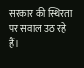सरकार की स्थिरता पर सवाल उठ रहे हैं।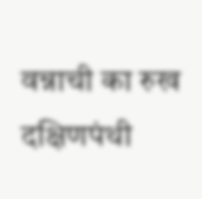वन्नाची का रुख दक्षिणपंथी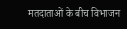मतदाताओं के बीच विभाजन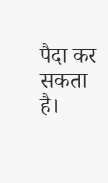पैदा कर सकता है।